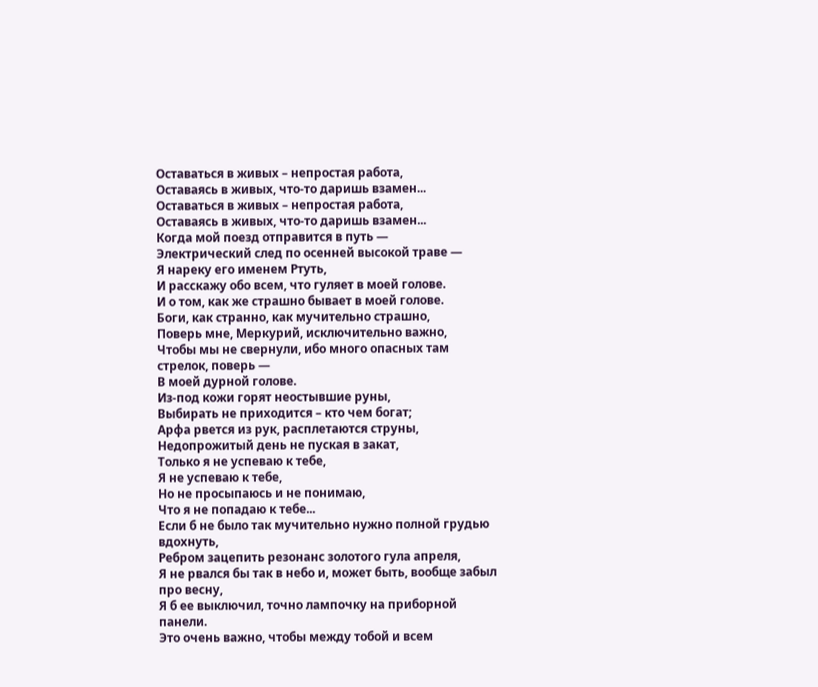Оставаться в живых – непростая работа,
Оставаясь в живых, что-то даришь взамен...
Оставаться в живых – непростая работа,
Оставаясь в живых, что-то даришь взамен...
Когда мой поезд отправится в путь —
Электрический след по осенней высокой траве —
Я нареку его именем Ртуть,
И расскажу обо всем, что гуляет в моей голове.
И о том, как же страшно бывает в моей голове.
Боги, как странно, как мучительно страшно,
Поверь мне, Меркурий, исключительно важно,
Чтобы мы не свернули, ибо много опасных там стрелок, поверь —
В моей дурной голове.
Из-под кожи горят неостывшие руны,
Выбирать не приходится – кто чем богат;
Арфа рвется из рук, расплетаются струны,
Недопрожитый день не пуская в закат,
Только я не успеваю к тебе,
Я не успеваю к тебе,
Но не просыпаюсь и не понимаю,
Что я не попадаю к тебе...
Если б не было так мучительно нужно полной грудью вдохнуть,
Ребром зацепить резонанс золотого гула апреля,
Я не рвался бы так в небо и, может быть, вообще забыл про весну,
Я б ее выключил, точно лампочку на приборной панели.
Это очень важно, чтобы между тобой и всем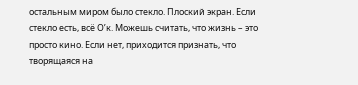остальным миром было стекло. Плоский экран. Если стекло есть, всё О’к. Можешь считать, что жизнь – это просто кино. Если нет, приходится признать, что творящаяся на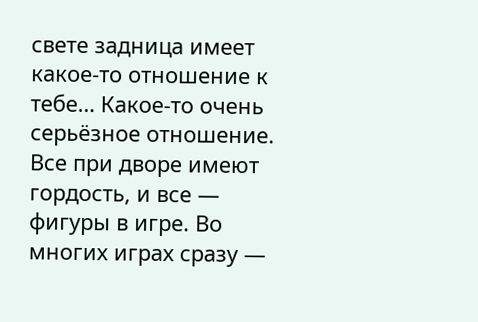свете задница имеет какое-то отношение к тебе… Какое-то очень серьёзное отношение.
Все при дворе имеют гордость, и все — фигуры в игре. Во многих играх сразу —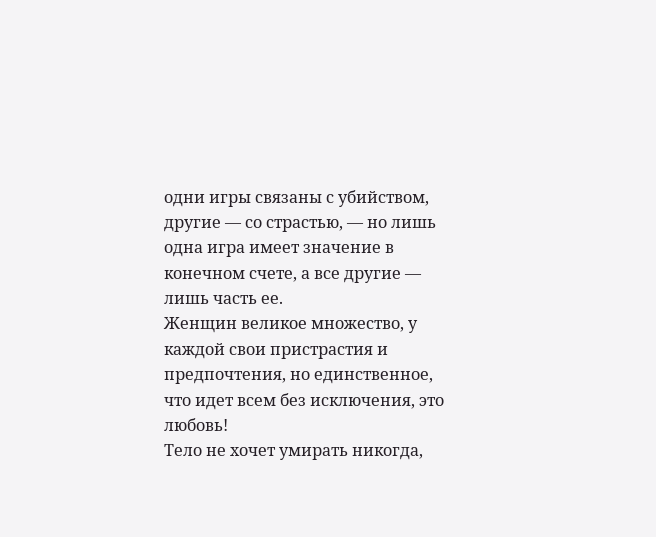одни игры связаны с убийством, другие — со страстью, — но лишь одна игра имеет значение в конечном счете, а все другие — лишь часть ее.
Женщин великое множество, у каждой свои пристрастия и предпочтения, но единственное, что идет всем без исключения, это любовь!
Тело не хочет умирать никогда,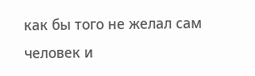как бы того не желал сам человек и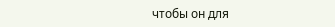чтобы он для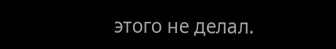этого не делал.